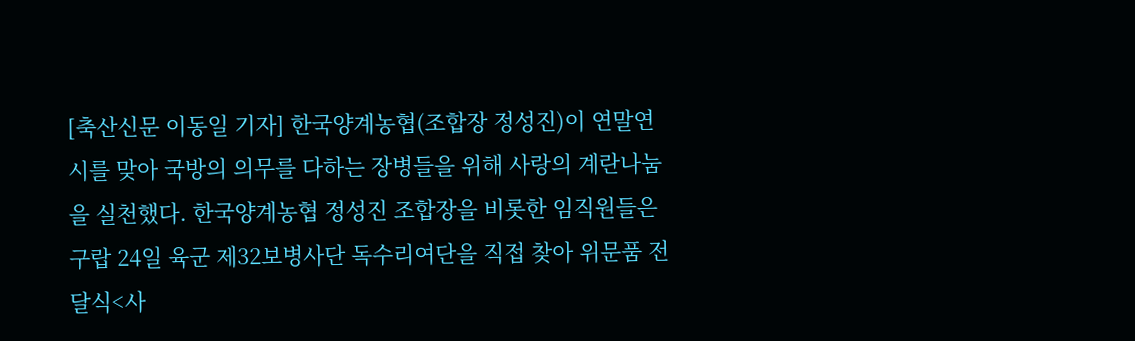[축산신문 이동일 기자] 한국양계농협(조합장 정성진)이 연말연시를 맞아 국방의 의무를 다하는 장병들을 위해 사랑의 계란나눔을 실천했다. 한국양계농협 정성진 조합장을 비롯한 임직원들은 구랍 24일 육군 제32보병사단 독수리여단을 직접 찾아 위문품 전달식<사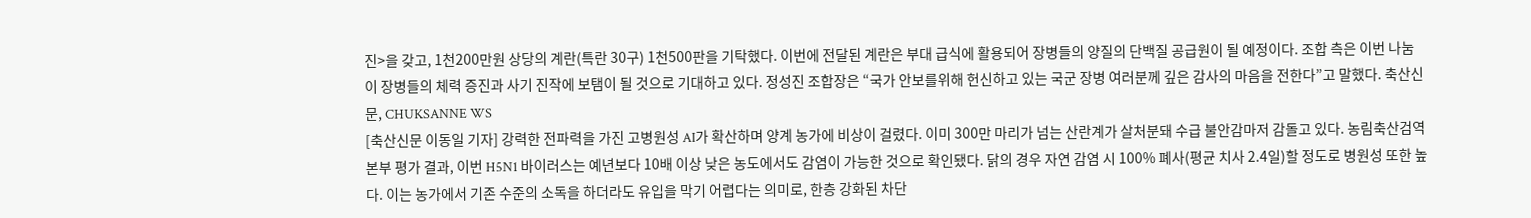진>을 갖고, 1천200만원 상당의 계란(특란 30구) 1천500판을 기탁했다. 이번에 전달된 계란은 부대 급식에 활용되어 장병들의 양질의 단백질 공급원이 될 예정이다. 조합 측은 이번 나눔이 장병들의 체력 증진과 사기 진작에 보탬이 될 것으로 기대하고 있다. 정성진 조합장은 “국가 안보를위해 헌신하고 있는 국군 장병 여러분께 깊은 감사의 마음을 전한다”고 말했다. 축산신문, CHUKSANNE WS
[축산신문 이동일 기자] 강력한 전파력을 가진 고병원성 AI가 확산하며 양계 농가에 비상이 걸렸다. 이미 300만 마리가 넘는 산란계가 살처분돼 수급 불안감마저 감돌고 있다. 농림축산검역본부 평가 결과, 이번 H5N1 바이러스는 예년보다 10배 이상 낮은 농도에서도 감염이 가능한 것으로 확인됐다. 닭의 경우 자연 감염 시 100% 폐사(평균 치사 2.4일)할 정도로 병원성 또한 높다. 이는 농가에서 기존 수준의 소독을 하더라도 유입을 막기 어렵다는 의미로, 한층 강화된 차단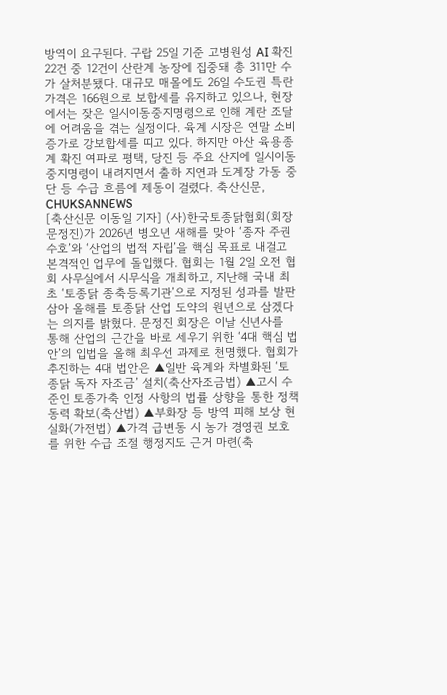방역이 요구된다. 구랍 25일 기준 고병원성 AI 확진 22건 중 12건이 산란계 농장에 집중돼 총 311만 수가 살처분됐다. 대규모 매몰에도 26일 수도권 특란 가격은 166원으로 보합세를 유지하고 있으나, 현장에서는 잦은 일시이동중지명령으로 인해 계란 조달에 어려움을 겪는 실정이다. 육계 시장은 연말 소비 증가로 강보합세를 띠고 있다. 하지만 아산 육용종계 확진 여파로 평택, 당진 등 주요 산지에 일시이동중지명령이 내려지면서 출하 지연과 도계장 가동 중단 등 수급 흐름에 제동이 걸렸다. 축산신문, CHUKSANNEWS
[축산신문 이동일 기자] (사)한국토종닭협회(회장 문정진)가 2026년 병오년 새해를 맞아 ‘종자 주권 수호’와 ‘산업의 법적 자립’을 핵심 목표로 내걸고 본격적인 업무에 돌입했다. 협회는 1월 2일 오전 협회 사무실에서 시무식을 개최하고, 지난해 국내 최초 ‘토종닭 종축등록기관’으로 지정된 성과를 발판 삼아 올해를 토종닭 산업 도약의 원년으로 삼겠다는 의지를 밝혔다. 문정진 회장은 이날 신년사를 통해 산업의 근간을 바로 세우기 위한 ‘4대 핵심 법안’의 입법을 올해 최우선 과제로 천명했다. 협회가 추진하는 4대 법안은 ▲일반 육계와 차별화된 ‘토종닭 독자 자조금’ 설치(축산자조금법) ▲고시 수준인 토종가축 인정 사항의 법률 상향을 통한 정책 동력 확보(축산법) ▲부화장 등 방역 피해 보상 현실화(가전법) ▲가격 급변동 시 농가 경영권 보호를 위한 수급 조절 행정지도 근거 마련(축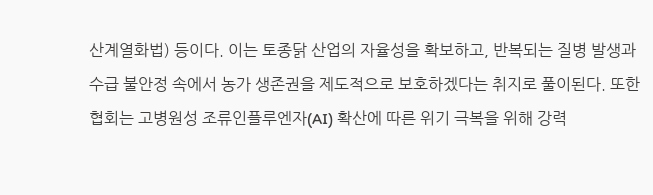산계열화법) 등이다. 이는 토종닭 산업의 자율성을 확보하고, 반복되는 질병 발생과 수급 불안정 속에서 농가 생존권을 제도적으로 보호하겠다는 취지로 풀이된다. 또한 협회는 고병원성 조류인플루엔자(AI) 확산에 따른 위기 극복을 위해 강력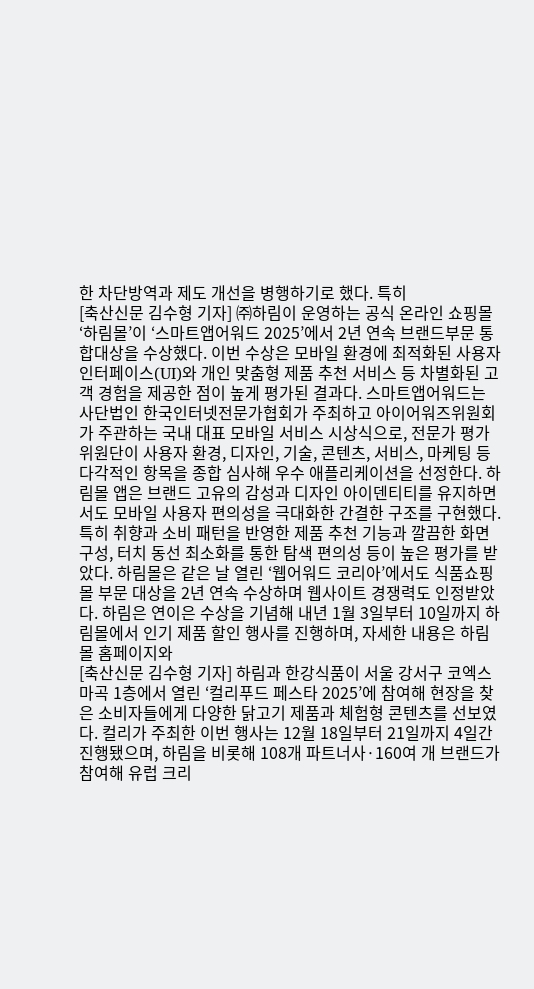한 차단방역과 제도 개선을 병행하기로 했다. 특히
[축산신문 김수형 기자] ㈜하림이 운영하는 공식 온라인 쇼핑몰 ‘하림몰’이 ‘스마트앱어워드 2025’에서 2년 연속 브랜드부문 통합대상을 수상했다. 이번 수상은 모바일 환경에 최적화된 사용자 인터페이스(UI)와 개인 맞춤형 제품 추천 서비스 등 차별화된 고객 경험을 제공한 점이 높게 평가된 결과다. 스마트앱어워드는 사단법인 한국인터넷전문가협회가 주최하고 아이어워즈위원회가 주관하는 국내 대표 모바일 서비스 시상식으로, 전문가 평가위원단이 사용자 환경, 디자인, 기술, 콘텐츠, 서비스, 마케팅 등 다각적인 항목을 종합 심사해 우수 애플리케이션을 선정한다. 하림몰 앱은 브랜드 고유의 감성과 디자인 아이덴티티를 유지하면서도 모바일 사용자 편의성을 극대화한 간결한 구조를 구현했다. 특히 취향과 소비 패턴을 반영한 제품 추천 기능과 깔끔한 화면 구성, 터치 동선 최소화를 통한 탐색 편의성 등이 높은 평가를 받았다. 하림몰은 같은 날 열린 ‘웹어워드 코리아’에서도 식품쇼핑몰 부문 대상을 2년 연속 수상하며 웹사이트 경쟁력도 인정받았다. 하림은 연이은 수상을 기념해 내년 1월 3일부터 10일까지 하림몰에서 인기 제품 할인 행사를 진행하며, 자세한 내용은 하림몰 홈페이지와
[축산신문 김수형 기자] 하림과 한강식품이 서울 강서구 코엑스 마곡 1층에서 열린 ‘컬리푸드 페스타 2025’에 참여해 현장을 찾은 소비자들에게 다양한 닭고기 제품과 체험형 콘텐츠를 선보였다. 컬리가 주최한 이번 행사는 12월 18일부터 21일까지 4일간 진행됐으며, 하림을 비롯해 108개 파트너사·160여 개 브랜드가 참여해 유럽 크리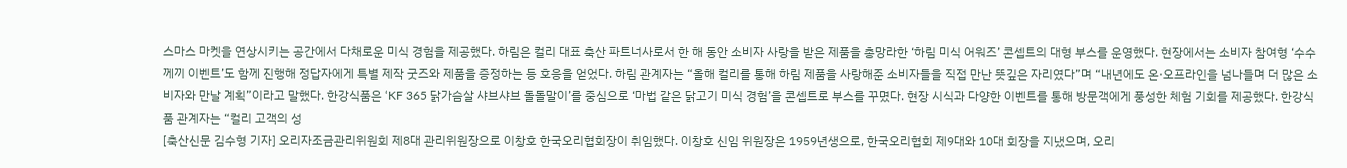스마스 마켓을 연상시키는 공간에서 다채로운 미식 경험을 제공했다. 하림은 컬리 대표 축산 파트너사로서 한 해 동안 소비자 사랑을 받은 제품을 총망라한 ‘하림 미식 어워즈’ 콘셉트의 대형 부스를 운영했다. 현장에서는 소비자 참여형 ‘수수께끼 이벤트’도 함께 진행해 정답자에게 특별 제작 굿즈와 제품을 증정하는 등 호응을 얻었다. 하림 관계자는 “올해 컬리를 통해 하림 제품을 사랑해준 소비자들을 직접 만난 뜻깊은 자리였다”며 “내년에도 온·오프라인을 넘나들며 더 많은 소비자와 만날 계획”이라고 말했다. 한강식품은 ‘KF 365 닭가슴살 샤브샤브 돌돌말이’를 중심으로 ‘마법 같은 닭고기 미식 경험’을 콘셉트로 부스를 꾸몄다. 현장 시식과 다양한 이벤트를 통해 방문객에게 풍성한 체험 기회를 제공했다. 한강식품 관계자는 “컬리 고객의 성
[축산신문 김수형 기자] 오리자조금관리위원회 제8대 관리위원장으로 이창호 한국오리협회장이 취임했다. 이창호 신임 위원장은 1959년생으로, 한국오리협회 제9대와 10대 회장을 지냈으며, 오리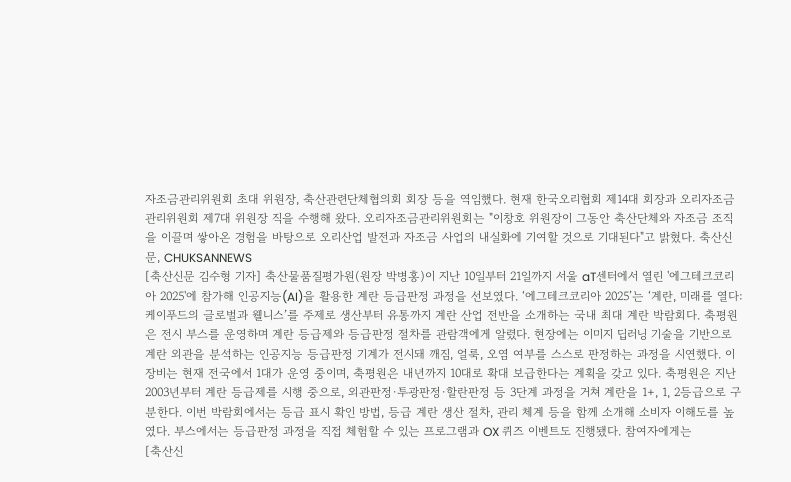자조금관리위원회 초대 위원장, 축산관련단체협의회 회장 등을 역임했다. 현재 한국오리협회 제14대 회장과 오리자조금관리위원회 제7대 위원장 직을 수행해 왔다. 오리자조금관리위원회는 "이창호 위원장이 그동안 축산단체와 자조금 조직을 이끌며 쌓아온 경험을 바탕으로 오리산업 발전과 자조금 사업의 내실화에 기여할 것으로 기대된다"고 밝혔다. 축산신문, CHUKSANNEWS
[축산신문 김수형 기자] 축산물품질평가원(원장 박병홍)이 지난 10일부터 21일까지 서울 aT센터에서 열린 '에그테크코리아 2025'에 참가해 인공지능(AI)을 활용한 계란 등급판정 과정을 선보였다. ‘에그테크코리아 2025’는 ‘계란, 미래를 열다: 케이푸드의 글로벌과 웰니스’를 주제로 생산부터 유통까지 계란 산업 전반을 소개하는 국내 최대 계란 박람회다. 축평원은 전시 부스를 운영하며 계란 등급제와 등급판정 절차를 관람객에게 알렸다. 현장에는 이미지 딥러닝 기술을 기반으로 계란 외관을 분석하는 인공지능 등급판정 기계가 전시돼 깨짐, 얼룩, 오염 여부를 스스로 판정하는 과정을 시연했다. 이 장비는 현재 전국에서 1대가 운영 중이며, 축평원은 내년까지 10대로 확대 보급한다는 계획을 갖고 있다. 축평원은 지난 2003년부터 계란 등급제를 시행 중으로, 외관판정·투광판정·할란판정 등 3단계 과정을 거쳐 계란을 1+, 1, 2등급으로 구분한다. 이번 박람회에서는 등급 표시 확인 방법, 등급 계란 생산 절차, 관리 체계 등을 함께 소개해 소비자 이해도를 높였다. 부스에서는 등급판정 과정을 직접 체험할 수 있는 프로그램과 OX 퀴즈 이벤트도 진행됐다. 참여자에게는
[축산신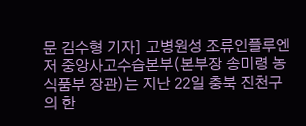문 김수형 기자] 고병원성 조류인플루엔저 중앙사고수습본부(본부장 송미령 농식품부 장관)는 지난 22일 충북 진천구의 한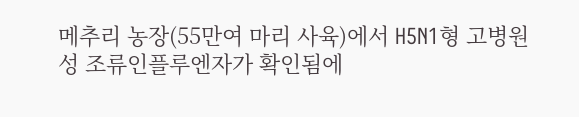메추리 농장(55만여 마리 사육)에서 H5N1형 고병원성 조류인플루엔자가 확인됨에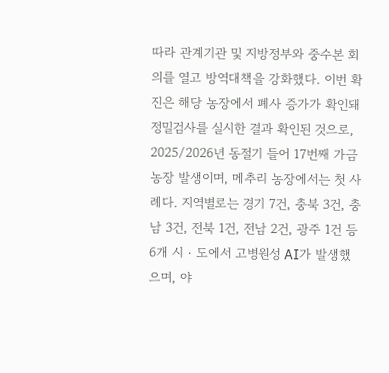따라 관계기관 및 지방정부와 중수본 회의를 열고 방역대책을 강화했다. 이번 확진은 해당 농장에서 폐사 증가가 확인돼 정밀검사를 실시한 결과 확인된 것으로, 2025/2026년 동절기 들어 17번째 가금농장 발생이며, 메추리 농장에서는 첫 사례다. 지역별로는 경기 7건, 충북 3건, 충남 3건, 전북 1건, 전남 2건, 광주 1건 등 6개 시‧도에서 고병원성 AI가 발생했으며, 야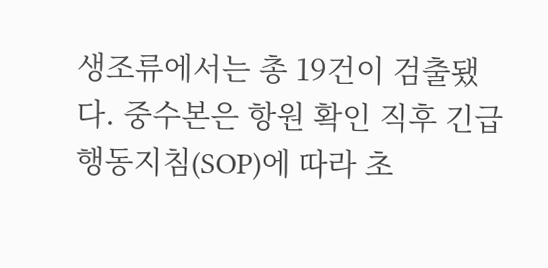생조류에서는 총 19건이 검출됐다. 중수본은 항원 확인 직후 긴급행동지침(SOP)에 따라 초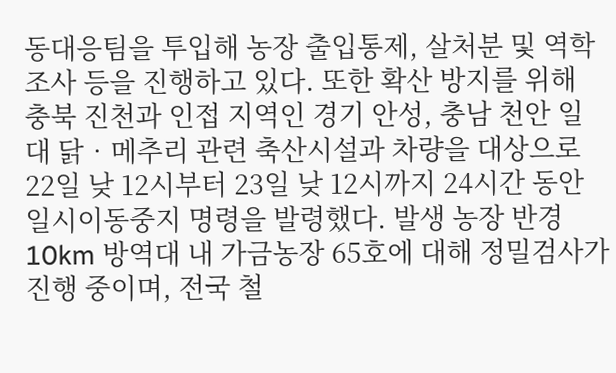동대응팀을 투입해 농장 출입통제, 살처분 및 역학조사 등을 진행하고 있다. 또한 확산 방지를 위해 충북 진천과 인접 지역인 경기 안성, 충남 천안 일대 닭‧메추리 관련 축산시설과 차량을 대상으로 22일 낮 12시부터 23일 낮 12시까지 24시간 동안 일시이동중지 명령을 발령했다. 발생 농장 반경 10km 방역대 내 가금농장 65호에 대해 정밀검사가 진행 중이며, 전국 철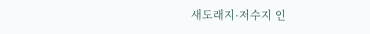새도래지·저수지 인